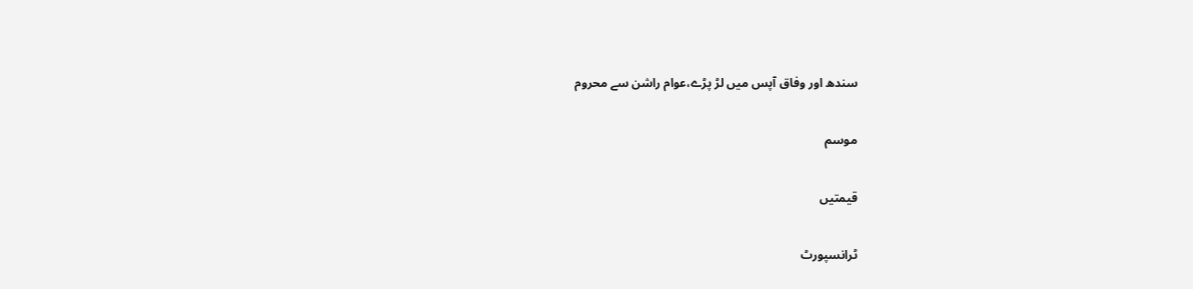سندھ اور وفاق آپس میں لڑ پڑے،عوام راشن سے محروم

موسم

قیمتیں

ٹرانسپورٹ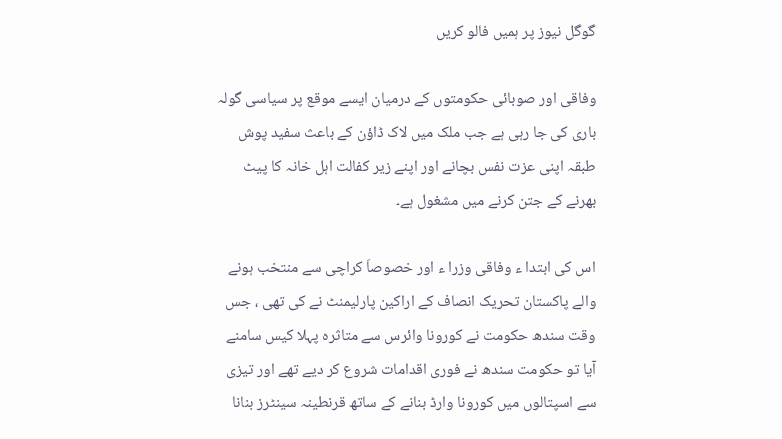گوگل نیوز پر ہمیں فالو کریں

وفاقی اور صوبائی حکومتوں کے درمیان ایسے موقع پر سیاسی گولہ باری کی جا رہی ہے جب ملک میں لاک ڈاؤن کے باعث سفید پوش طبقہ اپنی عزت نفس بچانے اور اپنے زیر کفالت اہل خانہ کا پیٹ بھرنے کے جتن کرنے میں مشغول ہے۔

اس کی ابتدا ء وفاقی وزرا ء اور خصوصاَ کراچی سے منتخب ہونے والے پاکستان تحریک انصاف کے اراکین پارلیمنٹ نے کی تھی ، جس وقت سندھ حکومت نے کورونا وائرس سے متاثرہ پہلا کیس سامنے آیا تو حکومت سندھ نے فوری اقدامات شروع کر دیے تھے اور تیزی سے اسپتالوں میں کورونا وارڈ بنانے کے ساتھ قرنطینہ سینٹرز بنانا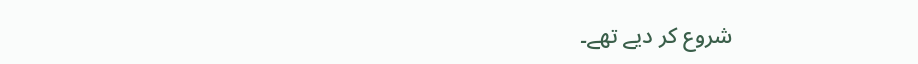شروع کر دیے تھے۔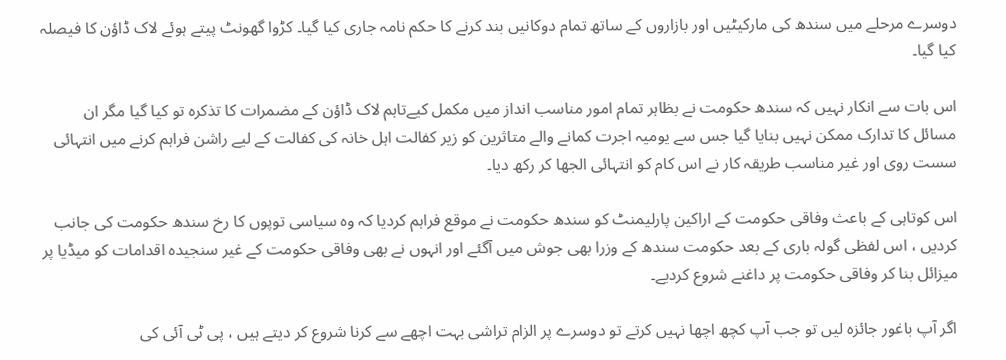دوسرے مرحلے میں سندھ کی مارکیٹیں اور بازاروں کے ساتھ تمام دوکانیں بند کرنے کا حکم نامہ جاری کیا گیا۔ کڑوا گھونٹ پیتے ہوئے لاک ڈاؤن کا فیصلہ کیا گیا۔

اس بات سے انکار نہیں کہ سندھ حکومت نے بظاہر تمام امور مناسب انداز میں مکمل کیےتاہم لاک ڈاؤن کے مضمرات کا تذکرہ تو کیا گیا مگر ان مسائل کا تدارک ممکن نہیں بنایا گیا جس سے یومیہ اجرت کمانے والے متاثرین کو زیر کفالت اہل خانہ کی کفالت کے لیے راشن فراہم کرنے میں انتہائی سست روی اور غیر مناسب طریقہ کار نے اس کام کو انتہائی الجھا کر رکھ دیا۔

اس کوتاہی کے باعث وفاقی حکومت کے اراکین پارلیمنٹ کو سندھ حکومت نے موقع فراہم کردیا کہ وہ سیاسی توپوں کا رخ سندھ حکومت کی جانب کردیں ، اس لفظی گولہ باری کے بعد حکومت سندھ کے وزرا بھی جوش میں آگئے اور انہوں نے بھی وفاقی حکومت کے غیر سنجیدہ اقدامات کو میڈیا پر میزائل بنا کر وفاقی حکومت پر داغنے شروع کردیے۔

اگر آپ باغور جائزہ لیں تو جب آپ کچھ اچھا نہیں کرتے تو دوسرے پر الزام تراشی بہت اچھے سے کرنا شروع کر دیتے ہیں ، پی ٹی آئی کی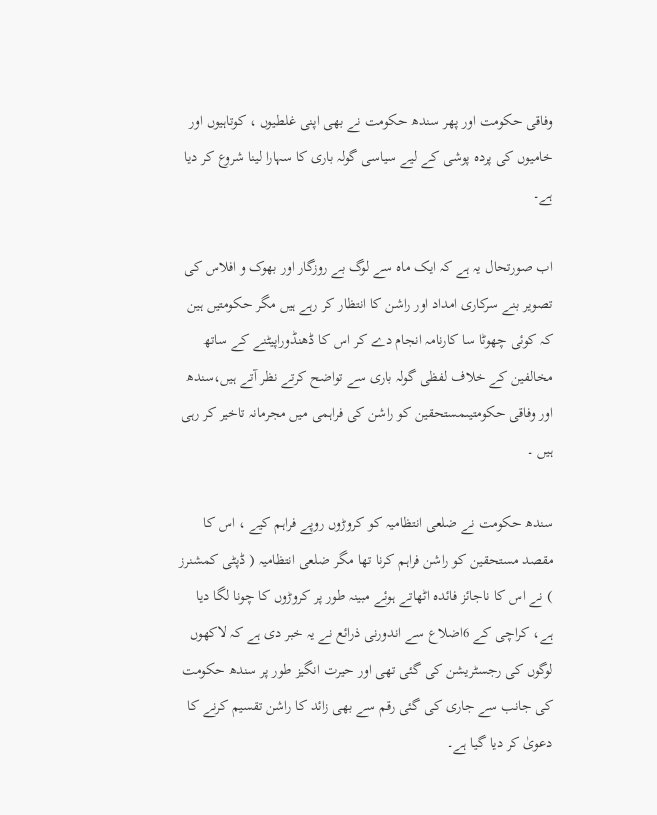وفاقی حکومت اور پھر سندھ حکومت نے بھی اپنی غلطیوں ، کوتاہیوں اور خامیوں کی پردہ پوشی کے لیے سیاسی گولہ باری کا سہارا لینا شروع کر دیا ہے۔

اب صورتحال یہ ہے کہ ایک ماہ سے لوگ بے روزگار اور بھوک و افلاس کی تصویر بنے سرکاری امداد اور راشن کا انتظار کر رہے ہیں مگر حکومتیں ہین کہ کوئی چھوٹا سا کارنامہ انجام دے کر اس کا ڈھنڈوراپیٹنے کے ساتھ مخالفین کے خلاف لفظی گولہ باری سے تواضح کرتے نظر آتے ہیں،سندھ اور وفاقی حکومتیںمستحقین کو راشن کی فراہمی میں مجرمانہ تاخیر کر رہی ہیں ۔

سندھ حکومت نے ضلعی انتظامیہ کو کروڑوں روپے فراہم کیے ، اس کا مقصد مستحقین کو راشن فراہم کرنا تھا مگر ضلعی انتظامیہ ( ڈپٹی کمشنرز ) نے اس کا ناجائز فائدہ اٹھاتے ہوئے مبینہ طور پر کروڑوں کا چونا لگا دیا ہے، کراچی کے 6اضلاع سے اندورنی ذرائع نے یہ خبر دی ہے کہ لاکھوں لوگوں کی رجسٹریشن کی گئی تھی اور حیرت انگیز طور پر سندھ حکومت کی جانب سے جاری کی گئی رقم سے بھی زائد کا راشن تقسیم کرنے کا دعویٰ کر دیا گیا ہے۔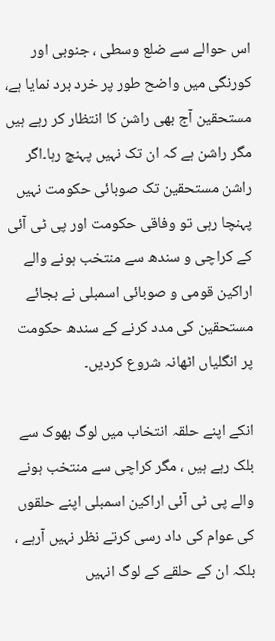اس حوالے سے ضلع وسطی ، جنوبی اور کورنگی میں واضح طور پر خرد برد نمایا ہے، مستحقین آج بھی راشن کا انتظار کر رہے ہیں مگر راشن ہے کہ ان تک نہیں پہنچ رہا۔اگر راشن مستحقین تک صوبائی حکومت نہیں پہنچا رہی تو وفاقی حکومت اور پی ٹی آئی کے کراچی و سندھ سے منتخب ہونے والے اراکین قومی و صوبائی اسمبلی نے بجائے مستحقین کی مدد کرنے کے سندھ حکومت پر انگلیاں اٹھانہ شروع کردیں۔

انکے اپنے حلقہ انتخاب میں لوگ بھوک سے بلک رہے ہیں ، مگر کراچی سے منتخب ہونے والے پی ٹی آئی اراکین اسمبلی اپنے حلقوں کی عوام کی داد رسی کرتے نظر نہیں آرہے ، بلکہ ان کے حلقے کے لوگ انہیں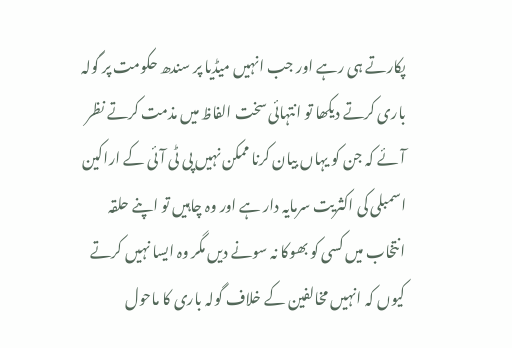پکارتے ہی رہے اور جب انہیں میڈیا پر سندھ حکومت پر گولہ باری کرتے دیکھا تو انتہائی سخت الفاظ میں مذمت کرتے نظر آئے کہ جن کو یہاں بیان کرنا ممکن نہیں پی ٹی آئی کے اراکین اسمبلی کی اکثریت سرمایہ دار ہے اور وہ چاہیں تو اپنے حلقہ انتخاب میں کسی کو بھوکا نہ سونے دیں مگر وہ ایسا نہیں کرتے کیوں کہ انہیں مخالفین کے خلاف گولہ باری کا ماحول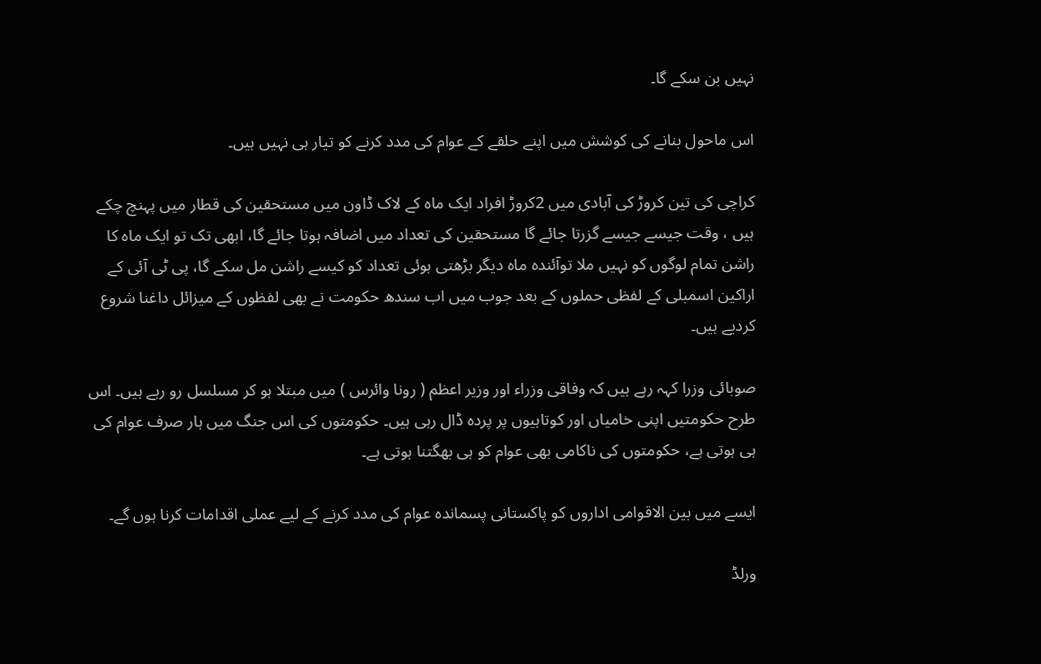نہیں بن سکے گا۔

اس ماحول بنانے کی کوشش میں اپنے حلقے کے عوام کی مدد کرنے کو تیار ہی نہیں ہیں۔

کراچی کی تین کروڑ کی آبادی میں 2کروڑ افراد ایک ماہ کے لاک ڈاون میں مستحقین کی قطار میں پہنچ چکے ہیں ، وقت جیسے جیسے گزرتا جائے گا مستحقین کی تعداد میں اضافہ ہوتا جائے گا، ابھی تک تو ایک ماہ کا راشن تمام لوگوں کو نہیں ملا توآئندہ ماہ دیگر بڑھتی ہوئی تعداد کو کیسے راشن مل سکے گا، پی ٹی آئی کے اراکین اسمبلی کے لفظی حملوں کے بعد جوب میں اب سندھ حکومت نے بھی لفظوں کے میزائل داغنا شروع کردیے ہیں۔

صوبائی وزرا کہہ رہے ہیں کہ وفاقی وزراء اور وزیر اعظم ( رونا وائرس ) میں مبتلا ہو کر مسلسل رو رہے ہیں۔ اس طرح حکومتیں اپنی خامیاں اور کوتاہیوں پر پردہ ڈال رہی ہیں۔ حکومتوں کی اس جنگ میں ہار صرف عوام کی ہی ہوتی ہے، حکومتوں کی ناکامی بھی عوام کو ہی بھگتنا ہوتی ہے۔

ایسے میں بین الاقوامی اداروں کو پاکستانی پسماندہ عوام کی مدد کرنے کے لیے عملی اقدامات کرنا ہوں گے۔

ورلڈ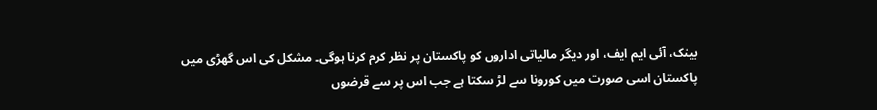بینک، آئی ایم ایف، اور دیگر مالیاتی اداروں کو پاکستان پر نظر کرم کرنا ہوگی۔ مشکل کی اس گھڑی میں پاکستان اسی صورت میں کورونا سے لڑ سکتا ہے جب اس پر سے قرضوں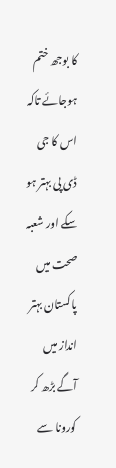کا بوجھ ختم ہوجائے تاکہ اس کا جی ڈی پی بہتر ہو سکے اور شعبہ صحت میں پاکستان بہتر انداز میں آگے بڑھ کر کورونا سے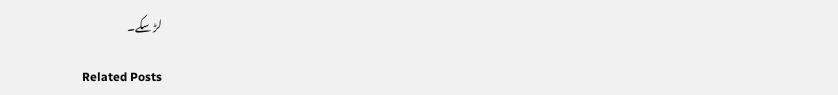لڑ سکے۔

Related Posts